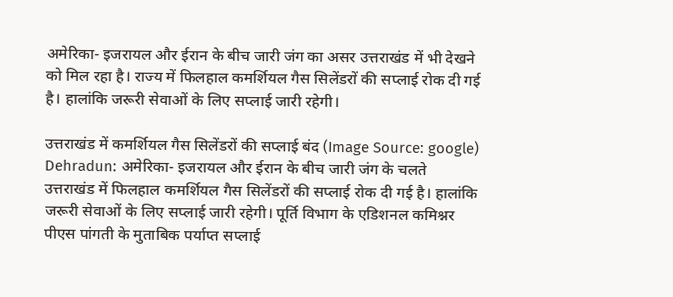अमेरिका- इजरायल और ईरान के बीच जारी जंग का असर उत्तराखंड में भी देखने को मिल रहा है। राज्य में फिलहाल कमर्शियल गैस सिलेंडरों की सप्लाई रोक दी गई है। हालांकि जरूरी सेवाओं के लिए सप्लाई जारी रहेगी।

उत्तराखंड में कमर्शियल गैस सिलेंडरों की सप्लाई बंद (Image Source: google)
Dehradun: अमेरिका- इजरायल और ईरान के बीच जारी जंग के चलते उत्तराखंड में फिलहाल कमर्शियल गैस सिलेंडरों की सप्लाई रोक दी गई है। हालांकि जरूरी सेवाओं के लिए सप्लाई जारी रहेगी। पूर्ति विभाग के एडिशनल कमिश्नर पीएस पांगती के मुताबिक पर्याप्त सप्लाई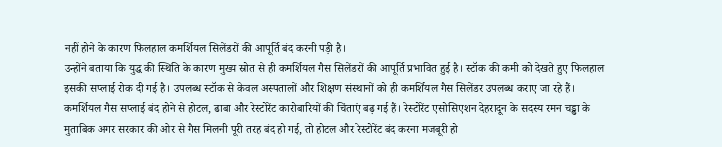नहीं होने के कारण फिलहाल कमर्शियल सिलेंडरों की आपूर्ति बंद करनी पड़ी है।
उन्होंने बताया कि युद्ध की स्थिति के कारण मुख्य स्रोत से ही कमर्शियल गैस सिलेंडरों की आपूर्ति प्रभावित हुई है। स्टॉक की कमी को देखते हुए फिलहाल इसकी सप्लाई रोक दी गई है। उपलब्ध स्टॉक से केवल अस्पतालों और शिक्षण संस्थानों को ही कमर्शियल गैस सिलेंडर उपलब्ध कराए जा रहे हैं।
कमर्शियल गैस सप्लाई बंद होने से होटल, ढाबा और रेस्टोरेंट कारोबारियों की चिंताएं बढ़ गई हैं। रेस्टोरेंट एसोसिएशन देहरादून के सदस्य रमन चड्ढा के मुताबिक अगर सरकार की ओर से गैस मिलनी पूरी तरह बंद हो गई, तो होटल और रेस्टोरेंट बंद करना मजबूरी हो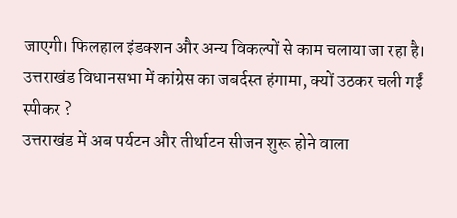जाएगी। फिलहाल इंडक्शन और अन्य विकल्पों से काम चलाया जा रहा है।
उत्तराखंड विधानसभा में कांग्रेस का जबर्दस्त हंगामा, क्यों उठकर चली गईं स्पीकर ?
उत्तराखंड में अब पर्यटन और तीर्थाटन सीजन शुरू होने वाला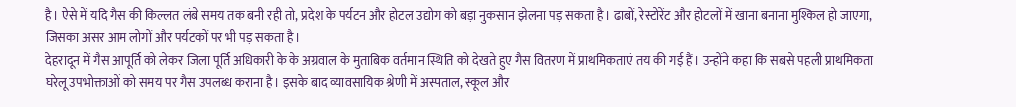है। ऐसे में यदि गैस की किल्लत लंबे समय तक बनी रही तो, प्रदेश के पर्यटन और होटल उद्योग को बड़ा नुकसान झेलना पड़ सकता है। ढाबों, रेस्टोरेंट और होटलों में खाना बनाना मुश्किल हो जाएगा, जिसका असर आम लोगों और पर्यटकों पर भी पड़ सकता है।
देहरादून में गैस आपूर्ति को लेकर जिला पूर्ति अधिकारी के के अग्रवाल के मुताबिक वर्तमान स्थिति को देखते हुए गैस वितरण में प्राथमिकताएं तय की गई हैं। उन्होंने कहा कि सबसे पहली प्राथमिकता घरेलू उपभोक्ताओं को समय पर गैस उपलब्ध कराना है। इसके बाद व्यावसायिक श्रेणी में अस्पताल, स्कूल और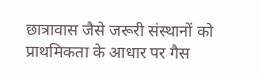छात्रावास जैसे जरूरी संस्थानों को प्राथमिकता के आधार पर गैस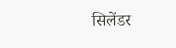सिलेंडर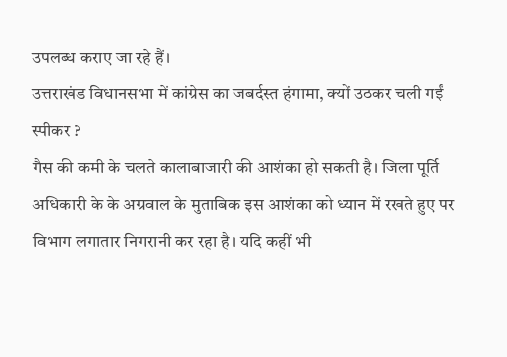उपलब्ध कराए जा रहे हैं।
उत्तराखंड विधानसभा में कांग्रेस का जबर्दस्त हंगामा, क्यों उठकर चली गईं स्पीकर ?
गैस की कमी के चलते कालाबाजारी की आशंका हो सकती है। जिला पूर्ति अधिकारी के के अग्रवाल के मुताबिक इस आशंका को ध्यान में रखते हुए पर विभाग लगातार निगरानी कर रहा है। यदि कहीं भी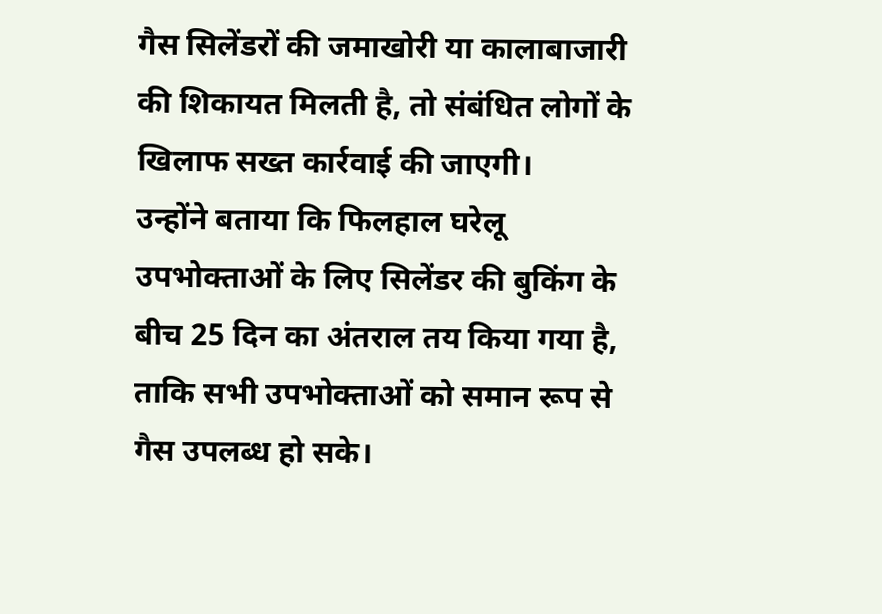गैस सिलेंडरों की जमाखोरी या कालाबाजारी की शिकायत मिलती है, तो संबंधित लोगों के खिलाफ सख्त कार्रवाई की जाएगी।
उन्होंने बताया कि फिलहाल घरेलू उपभोक्ताओं के लिए सिलेंडर की बुकिंग के बीच 25 दिन का अंतराल तय किया गया है, ताकि सभी उपभोक्ताओं को समान रूप से गैस उपलब्ध हो सके।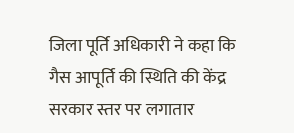जिला पूर्ति अधिकारी ने कहा कि गैस आपूर्ति की स्थिति की केंद्र सरकार स्तर पर लगातार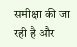समीक्षा की जा रही है और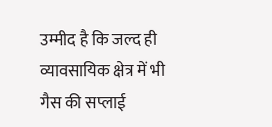उम्मीद है कि जल्द ही व्यावसायिक क्षेत्र में भी गैस की सप्लाई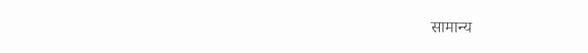सामान्य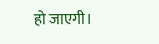हो जाएगी।